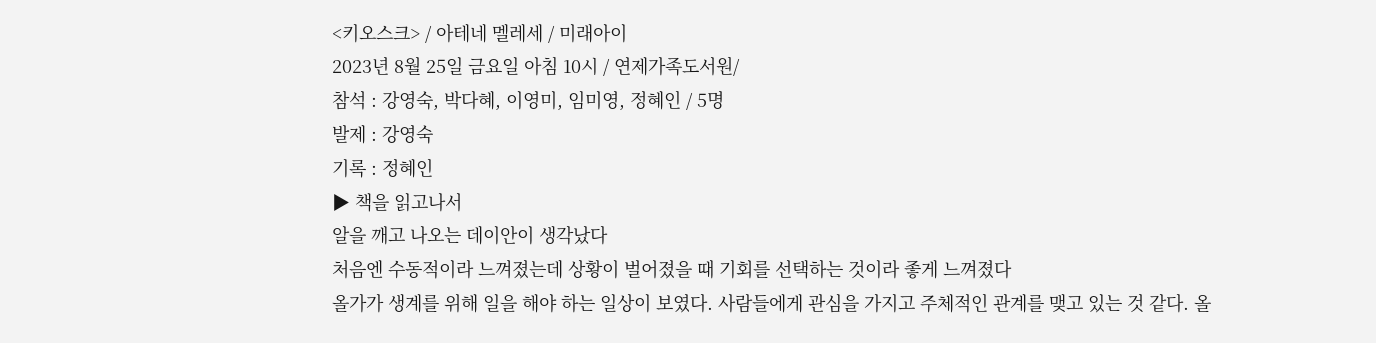<키오스크> / 아테네 멜레세 / 미래아이
2023년 8월 25일 금요일 아침 10시 / 연제가족도서원/
참석 : 강영숙, 박다혜, 이영미, 임미영, 정혜인 / 5명
발제 : 강영숙
기록 : 정혜인
▶ 책을 읽고나서
알을 깨고 나오는 데이안이 생각났다
처음엔 수동적이라 느껴졌는데 상황이 벌어졌을 때 기회를 선택하는 것이라 좋게 느껴졌다
올가가 생계를 위해 일을 해야 하는 일상이 보였다. 사람들에게 관심을 가지고 주체적인 관계를 맺고 있는 것 같다. 올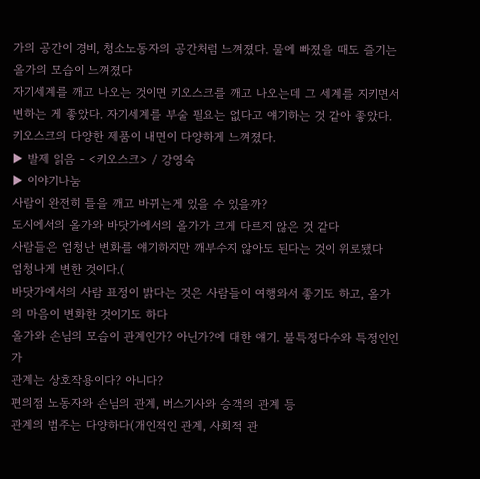가의 공간이 경비, 청소노동자의 공간처럼 느껴졌다. 물에 빠졌을 때도 즐기는 올가의 모습이 느껴졌다
자기세계를 깨고 나오는 것이면 키오스크를 깨고 나오는데 그 세계를 지키면서 변하는 게 좋았다. 자기세계를 부술 필요는 없다고 얘기하는 것 같아 좋았다. 키오스크의 다양한 제품이 내면이 다양하게 느껴졌다.
▶ 발제 읽음 - <키오스크> / 강영숙
▶ 이야기나눔
사람이 완전히 틀을 깨고 바뀌는게 있을 수 있을까?
도시에서의 올가와 바닷가에서의 올가가 크게 다르지 않은 것 같다
사람들은 엄청난 변화를 얘기하지만 깨부수지 않아도 된다는 것이 위로됐다
엄청나게 변한 것이다.(
바닷가에서의 사람 표정이 밝다는 것은 사람들이 여행와서 좋기도 하고, 올가의 마음이 변화한 것이기도 하다
올가와 손님의 모습이 관계인가? 아닌가?에 대한 얘기. 불특정다수와 특정인인가
관계는 상호작용이다? 아니다?
편의점 노동자와 손님의 관계, 버스기사와 승객의 관계 등
관계의 범주는 다양하다(개인적인 관계, 사회적 관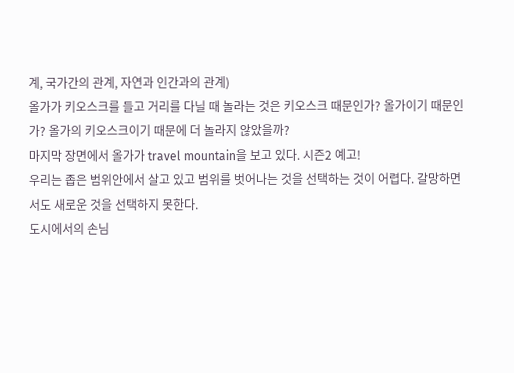계, 국가간의 관계, 자연과 인간과의 관계)
올가가 키오스크를 들고 거리를 다닐 때 놀라는 것은 키오스크 때문인가? 올가이기 때문인가? 올가의 키오스크이기 때문에 더 놀라지 않았을까?
마지막 장면에서 올가가 travel mountain을 보고 있다. 시즌2 예고!
우리는 좁은 범위안에서 살고 있고 범위를 벗어나는 것을 선택하는 것이 어렵다. 갈망하면서도 새로운 것을 선택하지 못한다.
도시에서의 손님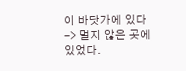이 바닷가에 있다 -> 멀지 않은 곳에 있었다.